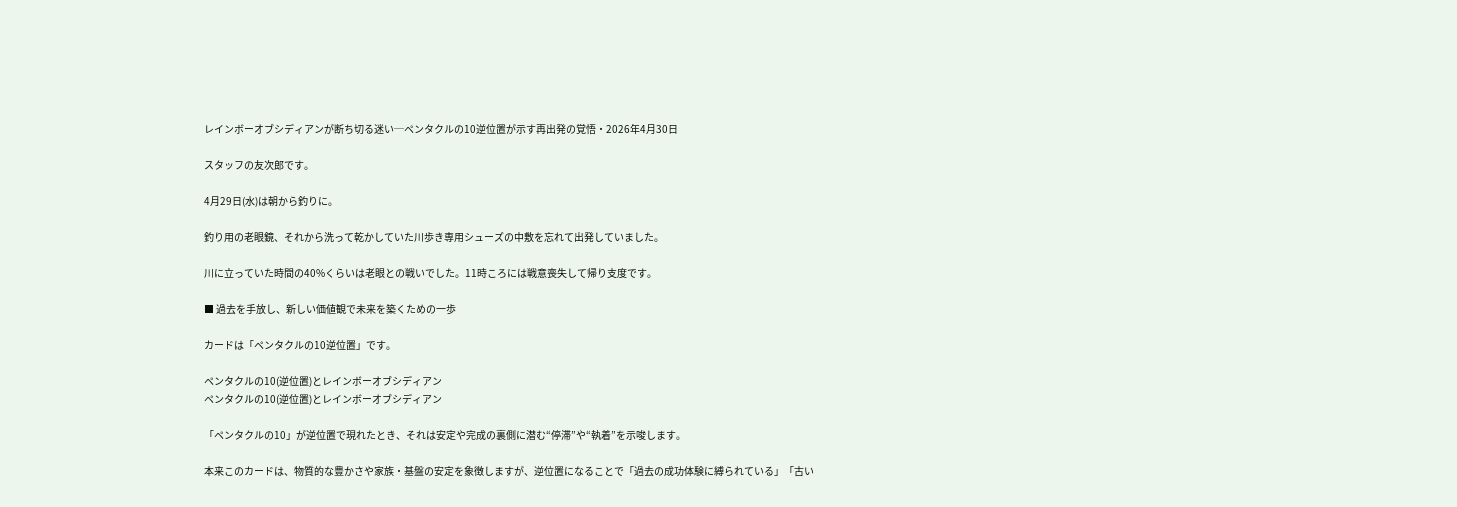レインボーオブシディアンが断ち切る迷い─ペンタクルの10逆位置が示す再出発の覚悟・2026年4月30日

スタッフの友次郎です。

4月29日(水)は朝から釣りに。

釣り用の老眼鏡、それから洗って乾かしていた川歩き専用シューズの中敷を忘れて出発していました。

川に立っていた時間の40%くらいは老眼との戦いでした。11時ころには戦意喪失して帰り支度です。

■ 過去を手放し、新しい価値観で未来を築くための一歩

カードは「ペンタクルの10逆位置」です。

ペンタクルの10(逆位置)とレインボーオブシディアン
ペンタクルの10(逆位置)とレインボーオブシディアン

「ペンタクルの10」が逆位置で現れたとき、それは安定や完成の裏側に潜む“停滞”や“執着”を示唆します。

本来このカードは、物質的な豊かさや家族・基盤の安定を象徴しますが、逆位置になることで「過去の成功体験に縛られている」「古い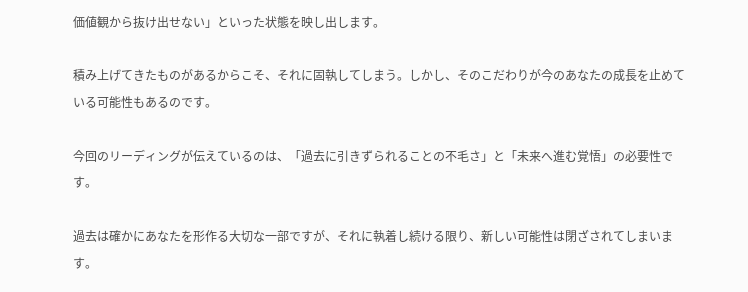価値観から抜け出せない」といった状態を映し出します。

積み上げてきたものがあるからこそ、それに固執してしまう。しかし、そのこだわりが今のあなたの成長を止めている可能性もあるのです。

今回のリーディングが伝えているのは、「過去に引きずられることの不毛さ」と「未来へ進む覚悟」の必要性です。

過去は確かにあなたを形作る大切な一部ですが、それに執着し続ける限り、新しい可能性は閉ざされてしまいます。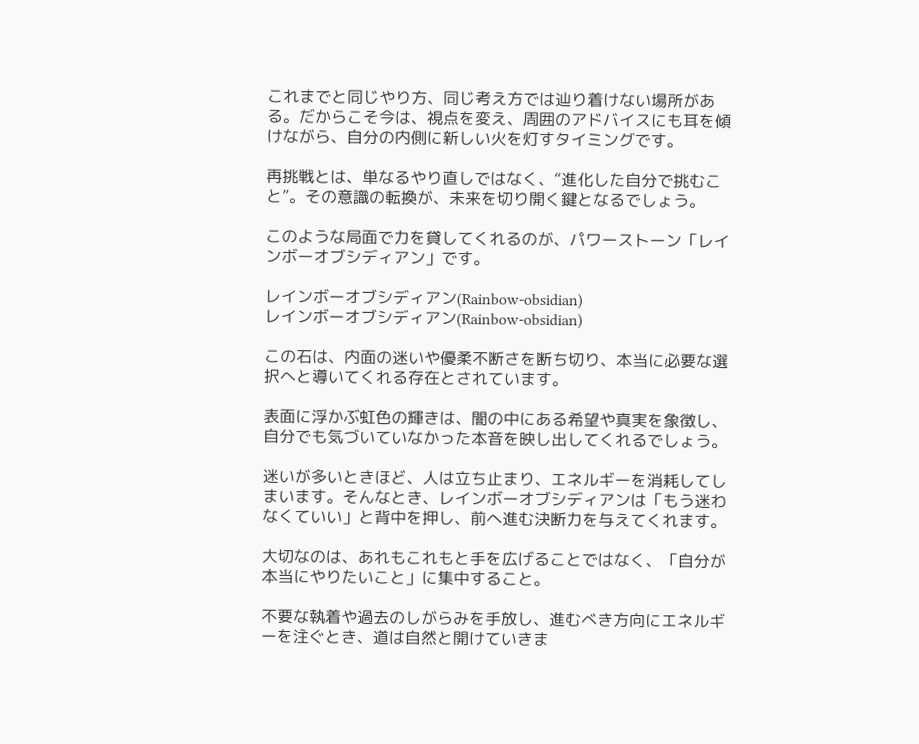これまでと同じやり方、同じ考え方では辿り着けない場所がある。だからこそ今は、視点を変え、周囲のアドバイスにも耳を傾けながら、自分の内側に新しい火を灯すタイミングです。

再挑戦とは、単なるやり直しではなく、“進化した自分で挑むこと”。その意識の転換が、未来を切り開く鍵となるでしょう。

このような局面で力を貸してくれるのが、パワーストーン「レインボーオブシディアン」です。

レインボーオブシディアン(Rainbow-obsidian)
レインボーオブシディアン(Rainbow-obsidian)

この石は、内面の迷いや優柔不断さを断ち切り、本当に必要な選択へと導いてくれる存在とされています。

表面に浮かぶ虹色の輝きは、闇の中にある希望や真実を象徴し、自分でも気づいていなかった本音を映し出してくれるでしょう。

迷いが多いときほど、人は立ち止まり、エネルギーを消耗してしまいます。そんなとき、レインボーオブシディアンは「もう迷わなくていい」と背中を押し、前へ進む決断力を与えてくれます。

大切なのは、あれもこれもと手を広げることではなく、「自分が本当にやりたいこと」に集中すること。

不要な執着や過去のしがらみを手放し、進むべき方向にエネルギーを注ぐとき、道は自然と開けていきま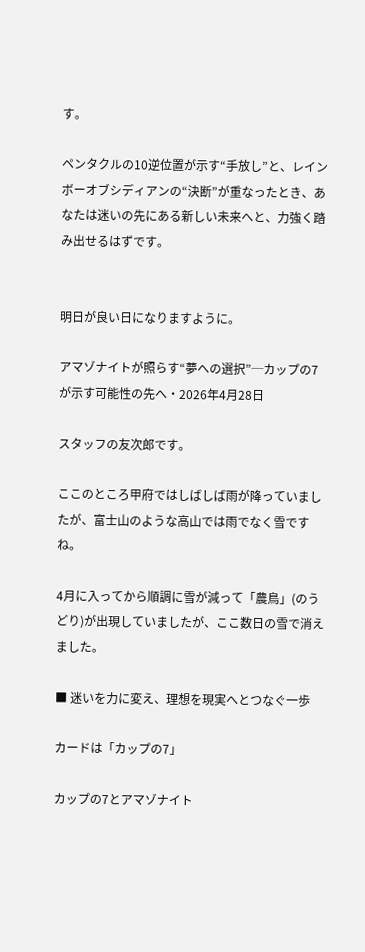す。

ペンタクルの10逆位置が示す“手放し”と、レインボーオブシディアンの“決断”が重なったとき、あなたは迷いの先にある新しい未来へと、力強く踏み出せるはずです。


明日が良い日になりますように。

アマゾナイトが照らす“夢への選択”─カップの7が示す可能性の先へ・2026年4月28日

スタッフの友次郎です。

ここのところ甲府ではしばしば雨が降っていましたが、富士山のような高山では雨でなく雪ですね。

4月に入ってから順調に雪が減って「農鳥」(のうどり)が出現していましたが、ここ数日の雪で消えました。

■ 迷いを力に変え、理想を現実へとつなぐ一歩

カードは「カップの7」

カップの7とアマゾナイト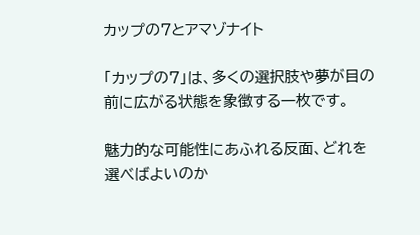カップの7とアマゾナイト

「カップの7」は、多くの選択肢や夢が目の前に広がる状態を象徴する一枚です。

魅力的な可能性にあふれる反面、どれを選べばよいのか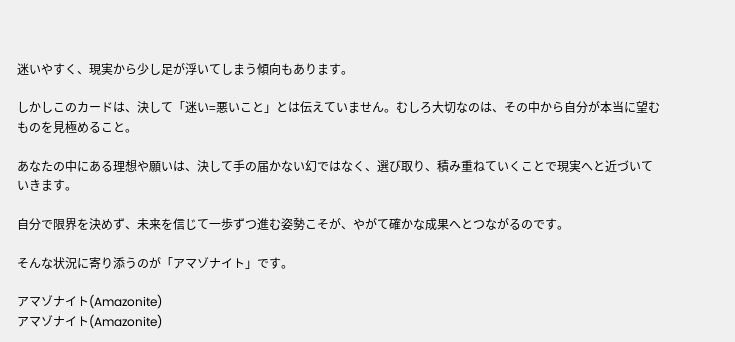迷いやすく、現実から少し足が浮いてしまう傾向もあります。

しかしこのカードは、決して「迷い=悪いこと」とは伝えていません。むしろ大切なのは、その中から自分が本当に望むものを見極めること。

あなたの中にある理想や願いは、決して手の届かない幻ではなく、選び取り、積み重ねていくことで現実へと近づいていきます。

自分で限界を決めず、未来を信じて一歩ずつ進む姿勢こそが、やがて確かな成果へとつながるのです。

そんな状況に寄り添うのが「アマゾナイト」です。

アマゾナイト(Amazonite)
アマゾナイト(Amazonite)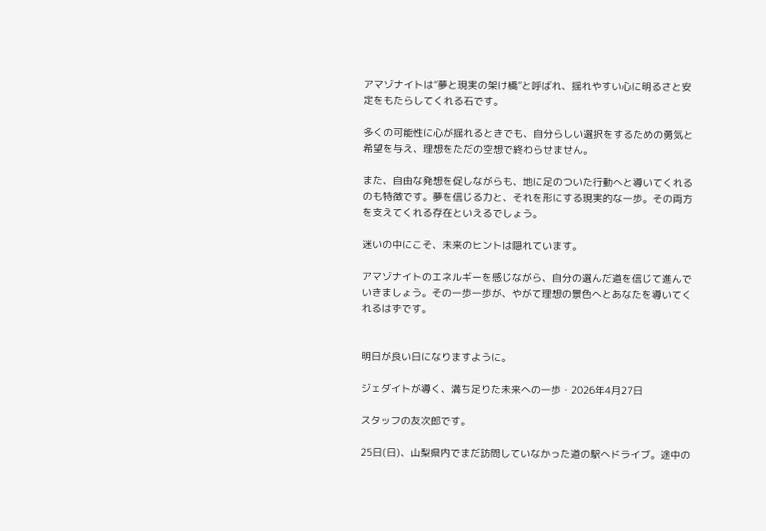アマゾナイトは“夢と現実の架け橋”と呼ばれ、揺れやすい心に明るさと安定をもたらしてくれる石です。

多くの可能性に心が揺れるときでも、自分らしい選択をするための勇気と希望を与え、理想をただの空想で終わらせません。

また、自由な発想を促しながらも、地に足のついた行動へと導いてくれるのも特徴です。夢を信じる力と、それを形にする現実的な一歩。その両方を支えてくれる存在といえるでしょう。

迷いの中にこそ、未来のヒントは隠れています。

アマゾナイトのエネルギーを感じながら、自分の選んだ道を信じて進んでいきましょう。その一歩一歩が、やがて理想の景色へとあなたを導いてくれるはずです。


明日が良い日になりますように。

ジェダイトが導く、満ち足りた未来への一歩・2026年4月27日

スタッフの友次郎です。

25日(日)、山梨県内でまだ訪問していなかった道の駅へドライブ。途中の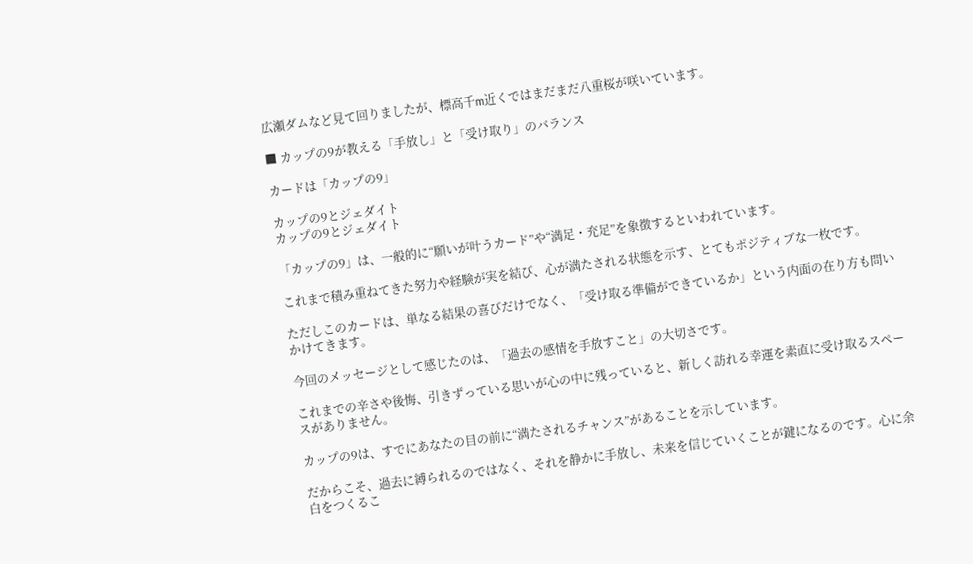広瀬ダムなど見て回りましたが、標高千m近くではまだまだ八重桜が咲いています。

■ カップの9が教える「手放し」と「受け取り」のバランス

カードは「カップの9」

カップの9とジェダイト
カップの9とジェダイト

「カップの9」は、一般的に“願いが叶うカード”や“満足・充足”を象徴するといわれています。

これまで積み重ねてきた努力や経験が実を結び、心が満たされる状態を示す、とてもポジティブな一枚です。

ただしこのカードは、単なる結果の喜びだけでなく、「受け取る準備ができているか」という内面の在り方も問いかけてきます。

今回のメッセージとして感じたのは、「過去の感情を手放すこと」の大切さです。

これまでの辛さや後悔、引きずっている思いが心の中に残っていると、新しく訪れる幸運を素直に受け取るスペースがありません。

カップの9は、すでにあなたの目の前に“満たされるチャンス”があることを示しています。

だからこそ、過去に縛られるのではなく、それを静かに手放し、未来を信じていくことが鍵になるのです。心に余白をつくるこ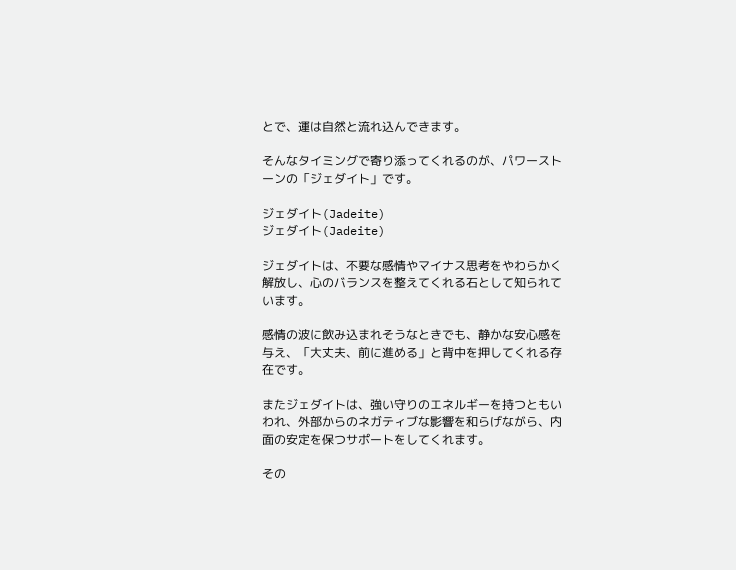とで、運は自然と流れ込んできます。

そんなタイミングで寄り添ってくれるのが、パワーストーンの「ジェダイト」です。

ジェダイト(Jadeite)
ジェダイト(Jadeite)

ジェダイトは、不要な感情やマイナス思考をやわらかく解放し、心のバランスを整えてくれる石として知られています。

感情の波に飲み込まれそうなときでも、静かな安心感を与え、「大丈夫、前に進める」と背中を押してくれる存在です。

またジェダイトは、強い守りのエネルギーを持つともいわれ、外部からのネガティブな影響を和らげながら、内面の安定を保つサポートをしてくれます。

その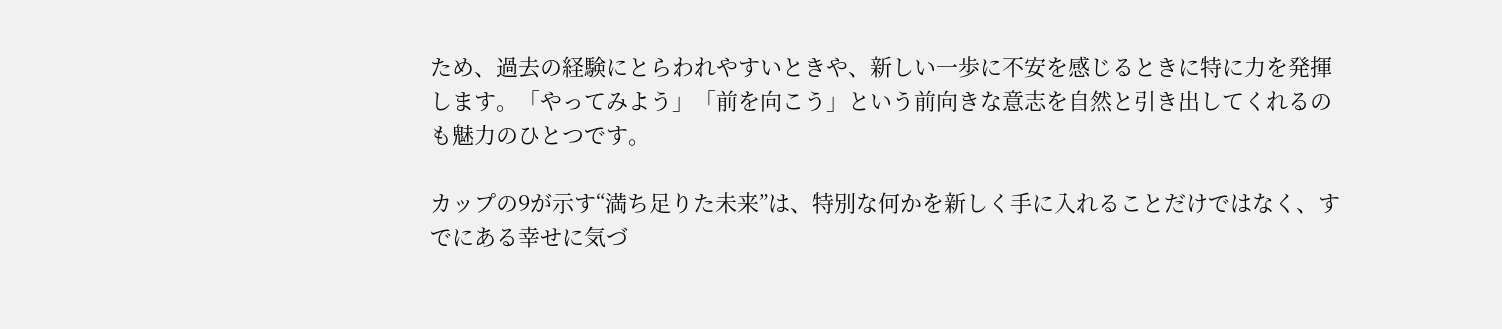ため、過去の経験にとらわれやすいときや、新しい一歩に不安を感じるときに特に力を発揮します。「やってみよう」「前を向こう」という前向きな意志を自然と引き出してくれるのも魅力のひとつです。

カップの9が示す“満ち足りた未来”は、特別な何かを新しく手に入れることだけではなく、すでにある幸せに気づ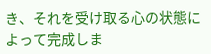き、それを受け取る心の状態によって完成しま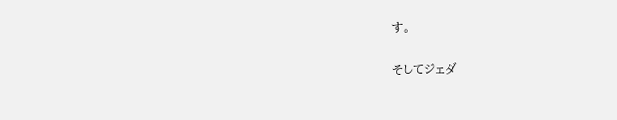す。

そしてジェダ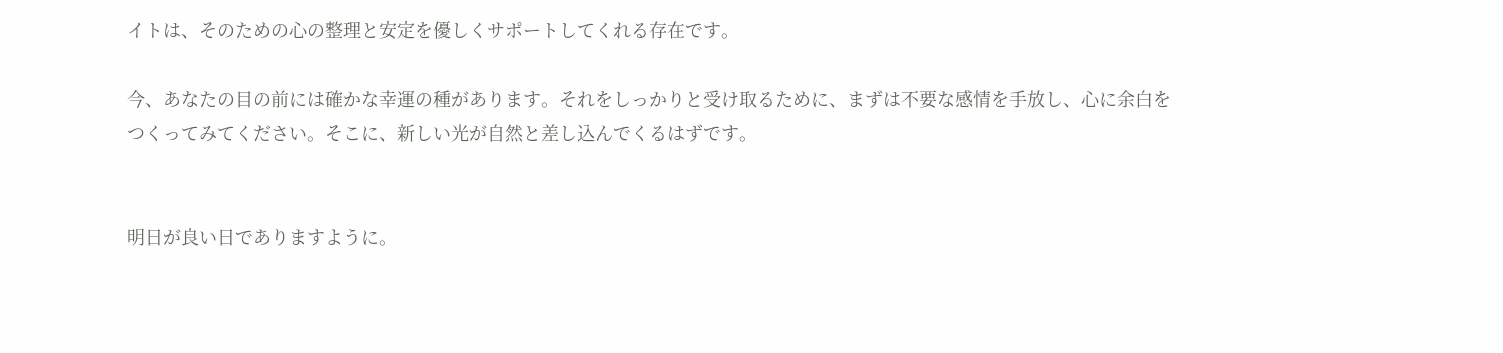イトは、そのための心の整理と安定を優しくサポートしてくれる存在です。

今、あなたの目の前には確かな幸運の種があります。それをしっかりと受け取るために、まずは不要な感情を手放し、心に余白をつくってみてください。そこに、新しい光が自然と差し込んでくるはずです。


明日が良い日でありますように。